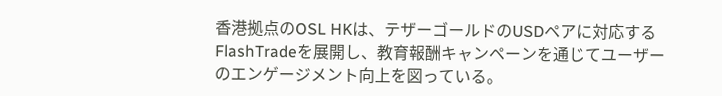香港拠点のOSL HKは、テザーゴールドのUSDペアに対応するFlashTradeを展開し、教育報酬キャンペーンを通じてユーザーのエンゲージメント向上を図っている。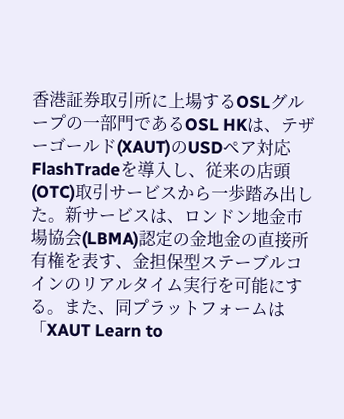香港証券取引所に上場するOSLグループの一部門であるOSL HKは、テザーゴールド(XAUT)のUSDペア対応FlashTradeを導入し、従来の店頭(OTC)取引サービスから一歩踏み出した。新サービスは、ロンドン地金市場協会(LBMA)認定の金地金の直接所有権を表す、金担保型ステーブルコインのリアルタイム実行を可能にする。また、同プラットフォームは「XAUT Learn to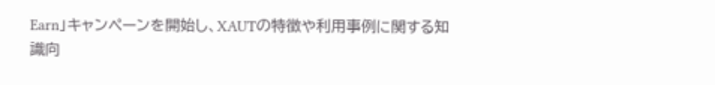Earn」キャンペーンを開始し、XAUTの特徴や利用事例に関する知識向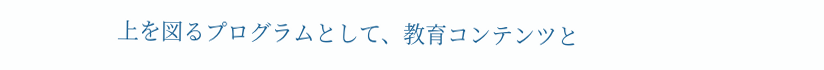上を図るプログラムとして、教育コンテンツと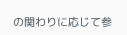の関わりに応じて参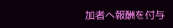加者へ報酬を付与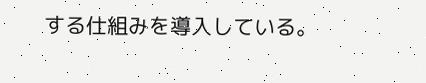する仕組みを導入している。